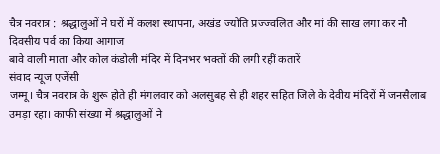चैत्र नवरात्र : श्रद्धालुओं ने घरों में कलश स्थापना, अखंड ज्योति प्रज्ज्वलित और मां की साख लगा कर नौ दिवसीय पर्व का किया आगाज
बावे वाली माता और कोल कंडोली मंदिर में दिनभर भक्तों की लगी रहीं कतारें
संवाद न्यूज एजेंसी
जम्मू। चैत्र नवरात्र के शुरू होते ही मंगलवार को अलसुबह से ही शहर सहित जिले के देवीय मंदिरों में जनसैलाब उमड़ा रहा। काफी संख्या में श्रद्धालुओं ने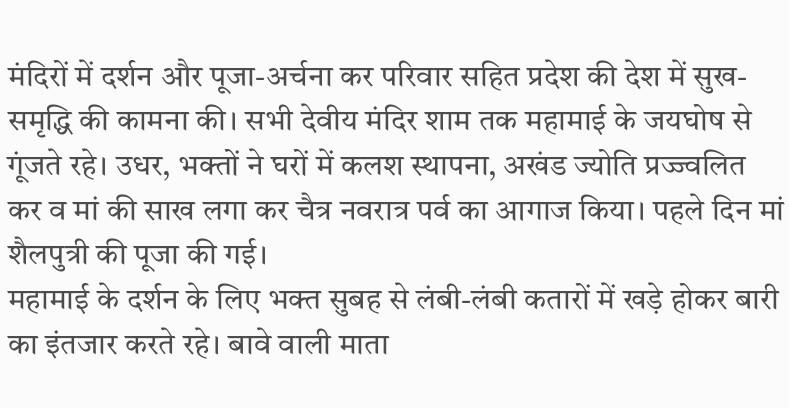मंदिरों में दर्शन और पूजा-अर्चना कर परिवार सहित प्रदेश की देश में सुख-समृद्धि की कामना की। सभी देवीय मंदिर शाम तक महामाई के जयघोष से गूंजते रहे। उधर, भक्तों ने घरों में कलश स्थापना, अखंड ज्योति प्रज्ज्वलित कर व मां की साख लगा कर चैत्र नवरात्र पर्व का आगाज किया। पहले दिन मां शैलपुत्री की पूजा की गई।
महामाई के दर्शन के लिए भक्त सुबह से लंबी-लंबी कतारों में खड़े होकर बारी का इंतजार करते रहे। बावे वाली माता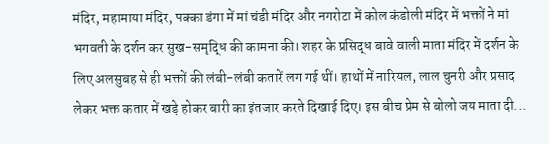मंदिर, महामाया मंदिर, पक्का डंगा में मां चंडी मंदिर और नगरोटा में कोल कंडोली मंदिर में भक्तों ने मां भगवती के दर्शन कर सुख-समृद्धि की कामना की। शहर के प्रसिद्ध बावे वाली माता मंदिर में दर्शन के लिए अलसुबह से ही भक्तों की लंबी-लंबी कतारें लग गई थीं। हाथों में नारियल, लाल चुनरी और प्रसाद लेकर भक्त कतार में खड़े होकर बारी का इंतजार करते दिखाई दिए। इस बीच प्रेम से बोलो जय माता दी...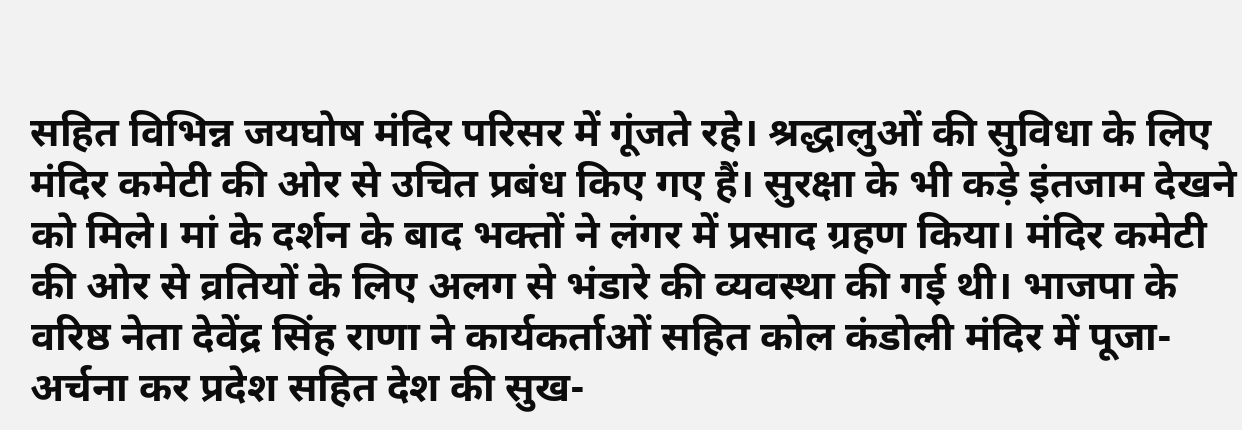सहित विभिन्न जयघोष मंदिर परिसर में गूंजते रहे। श्रद्धालुओं की सुविधा के लिए मंदिर कमेटी की ओर से उचित प्रबंध किए गए हैं। सुरक्षा के भी कड़े इंतजाम देखने को मिले। मां के दर्शन के बाद भक्तों ने लंगर में प्रसाद ग्रहण किया। मंदिर कमेटी की ओर से व्रतियों के लिए अलग से भंडारे की व्यवस्था की गई थी। भाजपा के वरिष्ठ नेता देवेंद्र सिंह राणा ने कार्यकर्ताओं सहित कोल कंडोली मंदिर में पूजा-अर्चना कर प्रदेश सहित देश की सुख-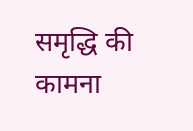समृद्धि की कामना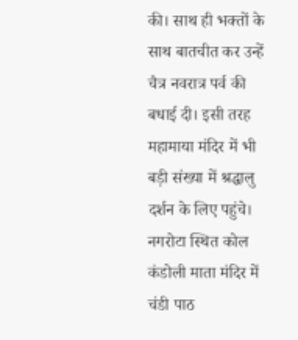की। साथ ही भक्तों के साथ बातचीत कर उन्हें चैत्र नवरात्र पर्व की बधाई दी। इसी तरह महामाया मंदिर में भी बड़ी संख्या में श्रद्धालु दर्शन के लिए पहुंचे। नगरोटा स्थित कोल कंडोली माता मंदिर में चंडी पाठ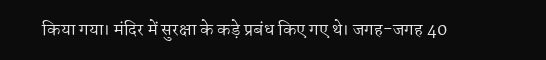किया गया। मंदिर में सुरक्षा के कड़े प्रबंध किए गए थे। जगह-जगह 40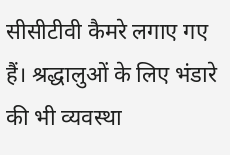सीसीटीवी कैमरे लगाए गए हैं। श्रद्धालुओं के लिए भंडारे की भी व्यवस्था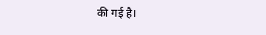की गई है।